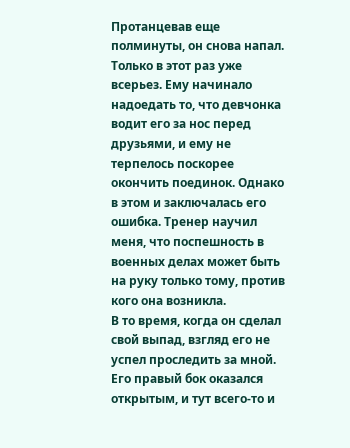Протанцевав еще полминуты, он снова напал. Только в этот раз уже всерьез. Ему начинало надоедать то, что девчонка водит его за нос перед друзьями, и ему не терпелось поскорее окончить поединок. Однако в этом и заключалась его ошибка. Тренер научил меня, что поспешность в военных делах может быть на руку только тому, против кого она возникла.
В то время, когда он сделал свой выпад, взгляд его не успел проследить за мной. Его правый бок оказался открытым, и тут всего-то и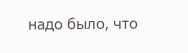надо было, что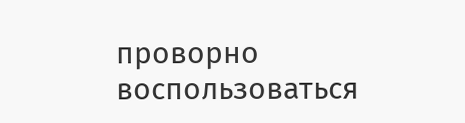проворно воспользоваться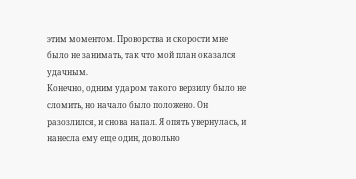этим моментом. Проворства и скорости мне было не занимать, так что мой план оказался удачным.
Конечно, одним ударом такого верзилу было не сломить, но начало было положено. Он разозлился, и снова напал. Я опять увернулась, и нанесла ему еще один, довольно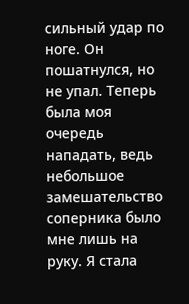сильный удар по ноге. Он пошатнулся, но не упал. Теперь была моя очередь нападать, ведь небольшое замешательство соперника было мне лишь на руку. Я стала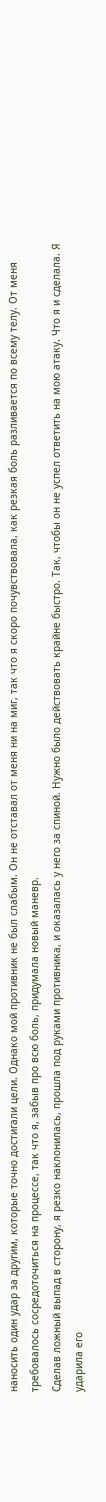наносить один удар за другим, которые точно достигали цели. Однако мой противник не был слабым. Он не отставал от меня ни на миг, так что я скоро почувствовала, как резкая боль разливается по всему телу. От меня требовалось сосредоточиться на процессе, так что я, забыв про всю боль, придумала новый маневр.
Сделав ложный выпад в сторону, я резко наклонилась, прошла под руками противника, и оказалась у него за спиной. Нужно было действовать крайне быстро. Так, чтобы он не успел ответить на мою атаку. Что я и сделала. Я ударила его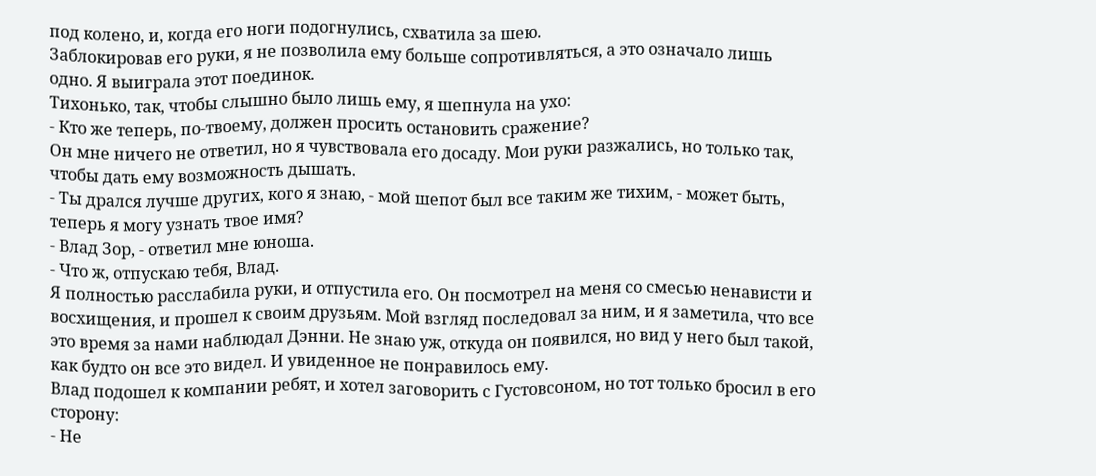под колено, и, когда его ноги подогнулись, схватила за шею.
Заблокировав его руки, я не позволила ему больше сопротивляться, а это означало лишь одно. Я выиграла этот поединок.
Тихонько, так, чтобы слышно было лишь ему, я шепнула на ухо:
- Кто же теперь, по-твоему, должен просить остановить сражение?
Он мне ничего не ответил, но я чувствовала его досаду. Мои руки разжались, но только так, чтобы дать ему возможность дышать.
- Ты дрался лучше других, кого я знаю, - мой шепот был все таким же тихим, - может быть, теперь я могу узнать твое имя?
- Влад Зор, - ответил мне юноша.
- Что ж, отпускаю тебя, Влад.
Я полностью расслабила руки, и отпустила его. Он посмотрел на меня со смесью ненависти и восхищения, и прошел к своим друзьям. Мой взгляд последовал за ним, и я заметила, что все это время за нами наблюдал Дэнни. Не знаю уж, откуда он появился, но вид у него был такой, как будто он все это видел. И увиденное не понравилось ему.
Влад подошел к компании ребят, и хотел заговорить с Густовсоном, но тот только бросил в его сторону:
- Не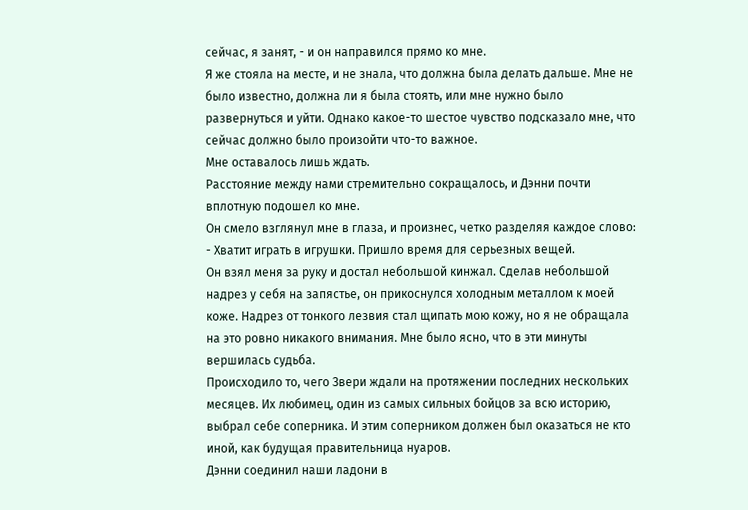сейчас, я занят, - и он направился прямо ко мне.
Я же стояла на месте, и не знала, что должна была делать дальше. Мне не было известно, должна ли я была стоять, или мне нужно было развернуться и уйти. Однако какое-то шестое чувство подсказало мне, что сейчас должно было произойти что-то важное.
Мне оставалось лишь ждать.
Расстояние между нами стремительно сокращалось, и Дэнни почти вплотную подошел ко мне.
Он смело взглянул мне в глаза, и произнес, четко разделяя каждое слово:
- Хватит играть в игрушки. Пришло время для серьезных вещей.
Он взял меня за руку и достал небольшой кинжал. Сделав небольшой надрез у себя на запястье, он прикоснулся холодным металлом к моей коже. Надрез от тонкого лезвия стал щипать мою кожу, но я не обращала на это ровно никакого внимания. Мне было ясно, что в эти минуты вершилась судьба.
Происходило то, чего Звери ждали на протяжении последних нескольких месяцев. Их любимец, один из самых сильных бойцов за всю историю, выбрал себе соперника. И этим соперником должен был оказаться не кто иной, как будущая правительница нуаров.
Дэнни соединил наши ладони в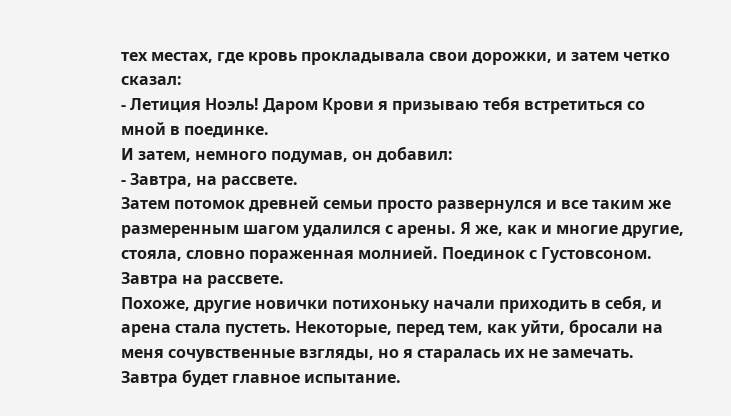тех местах, где кровь прокладывала свои дорожки, и затем четко сказал:
- Летиция Ноэль! Даром Крови я призываю тебя встретиться со мной в поединке.
И затем, немного подумав, он добавил:
- Завтра, на рассвете.
Затем потомок древней семьи просто развернулся и все таким же размеренным шагом удалился с арены. Я же, как и многие другие, стояла, словно пораженная молнией. Поединок с Густовсоном. Завтра на рассвете.
Похоже, другие новички потихоньку начали приходить в себя, и арена стала пустеть. Некоторые, перед тем, как уйти, бросали на меня сочувственные взгляды, но я старалась их не замечать. Завтра будет главное испытание.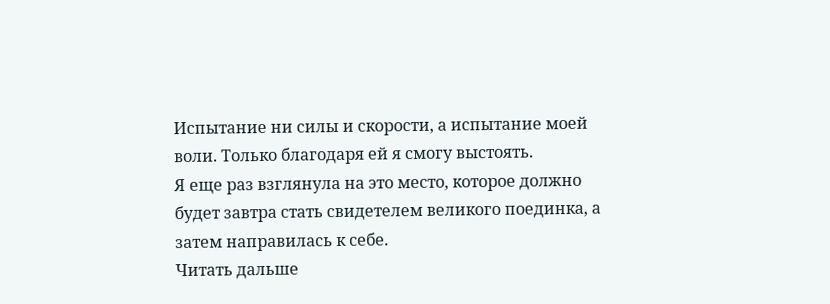Испытание ни силы и скорости, а испытание моей воли. Только благодаря ей я смогу выстоять.
Я еще раз взглянула на это место, которое должно будет завтра стать свидетелем великого поединка, а затем направилась к себе.
Читать дальше